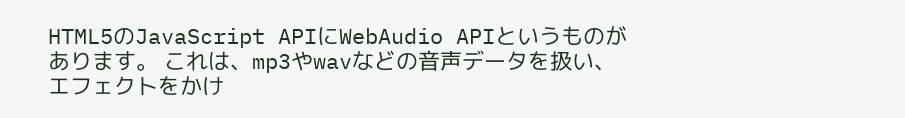HTML5のJavaScript APIにWebAudio APIというものがあります。 これは、mp3やwavなどの音声データを扱い、エフェクトをかけ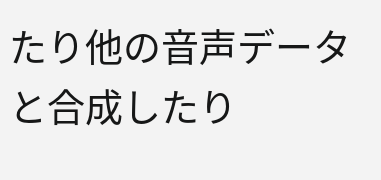たり他の音声データと合成したり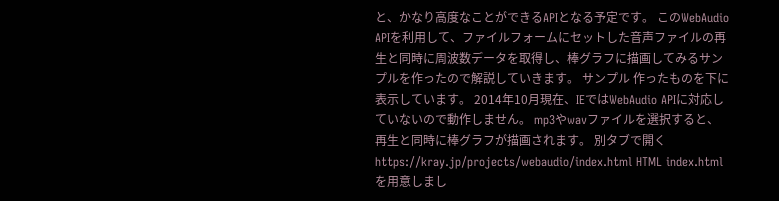と、かなり高度なことができるAPIとなる予定です。 このWebAudio APIを利用して、ファイルフォームにセットした音声ファイルの再生と同時に周波数データを取得し、棒グラフに描画してみるサンプルを作ったので解説していきます。 サンプル 作ったものを下に表示しています。 2014年10月現在、IEではWebAudio APIに対応していないので動作しません。 mp3やwavファイルを選択すると、再生と同時に棒グラフが描画されます。 別タブで開く https://kray.jp/projects/webaudio/index.html HTML index.htmlを用意しまし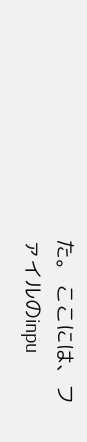た。 ここには、ファイルのinpu